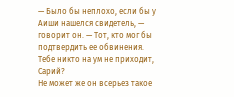— Было бы неплохо, если бы у Аиши нашелся свидетель, — говорит он. — Тот, кто мог бы подтвердить ее обвинения. Тебе никто на ум не приходит, Сарий?
Не может же он всерьез такое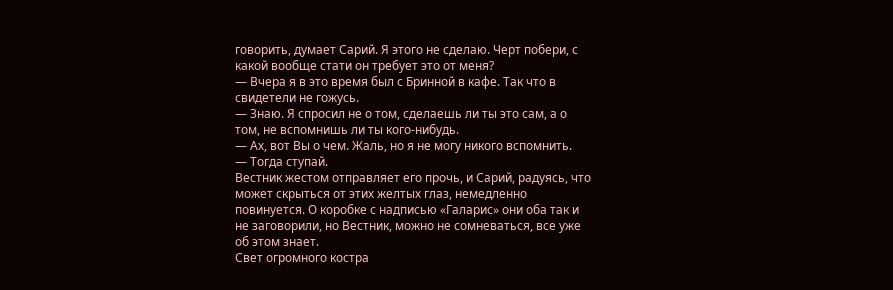говорить, думает Сарий. Я этого не сделаю. Черт побери, с какой вообще стати он требует это от меня?
— Вчера я в это время был с Бринной в кафе. Так что в свидетели не гожусь.
— Знаю. Я спросил не о том, сделаешь ли ты это сам, а о том, не вспомнишь ли ты кого-нибудь.
— Ах, вот Вы о чем. Жаль, но я не могу никого вспомнить.
— Тогда ступай.
Вестник жестом отправляет его прочь, и Сарий, радуясь, что может скрыться от этих желтых глаз, немедленно повинуется. О коробке с надписью «Галарис» они оба так и не заговорили, но Вестник, можно не сомневаться, все уже об этом знает.
Свет огромного костра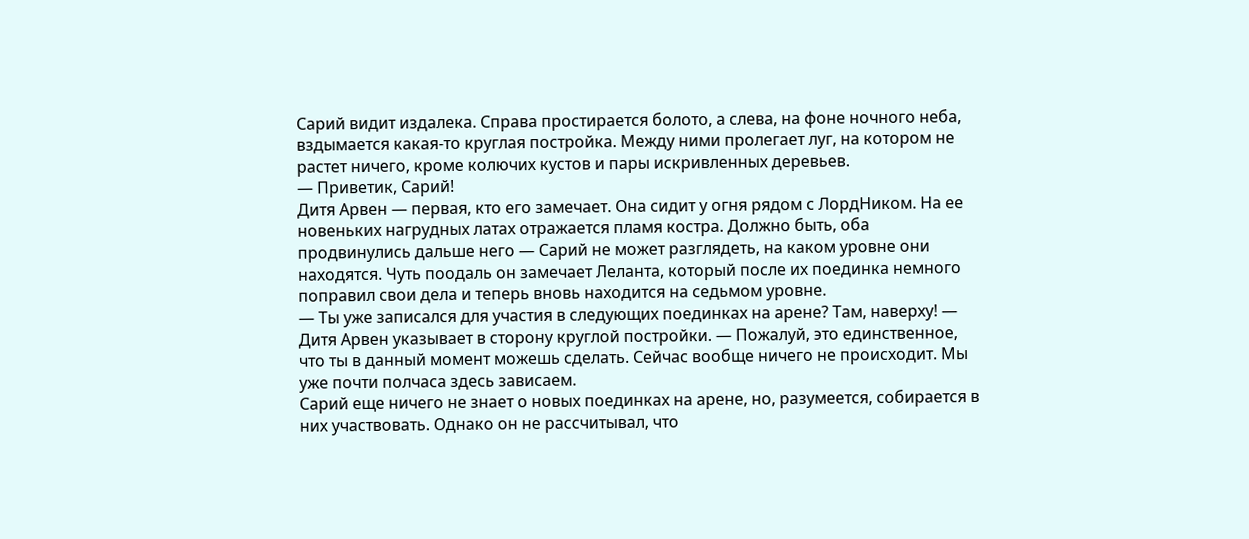Сарий видит издалека. Справа простирается болото, а слева, на фоне ночного неба, вздымается какая-то круглая постройка. Между ними пролегает луг, на котором не растет ничего, кроме колючих кустов и пары искривленных деревьев.
— Приветик, Сарий!
Дитя Арвен — первая, кто его замечает. Она сидит у огня рядом с ЛордНиком. На ее новеньких нагрудных латах отражается пламя костра. Должно быть, оба продвинулись дальше него — Сарий не может разглядеть, на каком уровне они находятся. Чуть поодаль он замечает Леланта, который после их поединка немного поправил свои дела и теперь вновь находится на седьмом уровне.
— Ты уже записался для участия в следующих поединках на арене? Там, наверху! — Дитя Арвен указывает в сторону круглой постройки. — Пожалуй, это единственное, что ты в данный момент можешь сделать. Сейчас вообще ничего не происходит. Мы уже почти полчаса здесь зависаем.
Сарий еще ничего не знает о новых поединках на арене, но, разумеется, собирается в них участвовать. Однако он не рассчитывал, что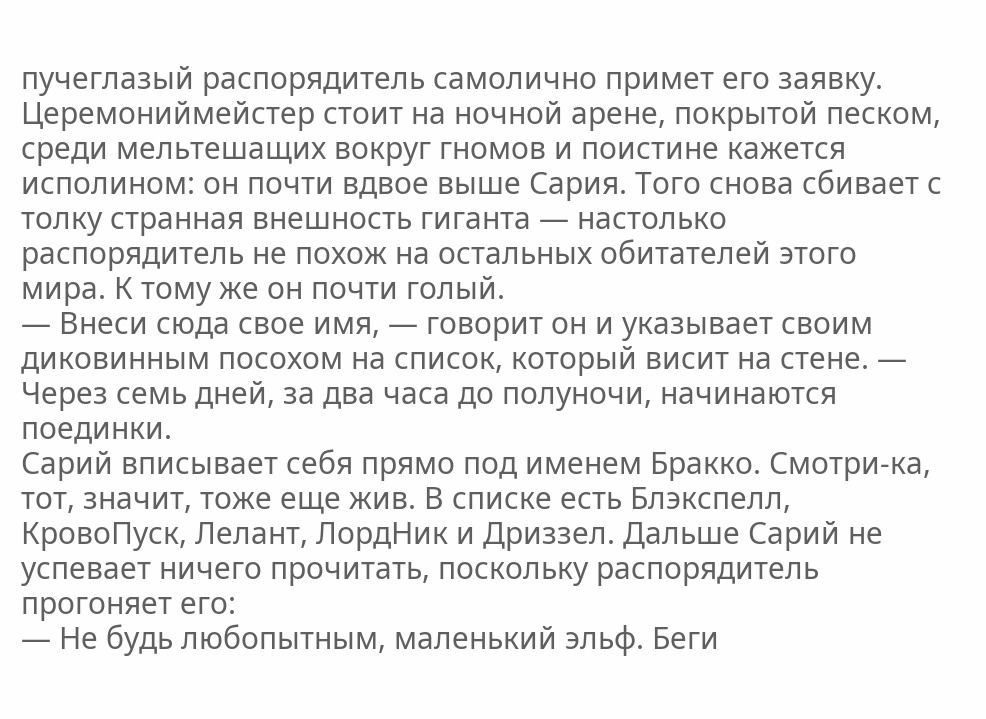пучеглазый распорядитель самолично примет его заявку.
Церемониймейстер стоит на ночной арене, покрытой песком, среди мельтешащих вокруг гномов и поистине кажется исполином: он почти вдвое выше Сария. Того снова сбивает с толку странная внешность гиганта — настолько распорядитель не похож на остальных обитателей этого мира. К тому же он почти голый.
— Внеси сюда свое имя, — говорит он и указывает своим диковинным посохом на список, который висит на стене. — Через семь дней, за два часа до полуночи, начинаются поединки.
Сарий вписывает себя прямо под именем Бракко. Смотри-ка, тот, значит, тоже еще жив. В списке есть Блэкспелл, КровоПуск, Лелант, ЛордНик и Дриззел. Дальше Сарий не успевает ничего прочитать, поскольку распорядитель прогоняет его:
— Не будь любопытным, маленький эльф. Беги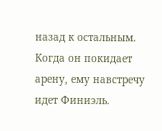назад к остальным.
Когда он покидает арену, ему навстречу идет Финиэль.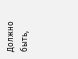Должно быть,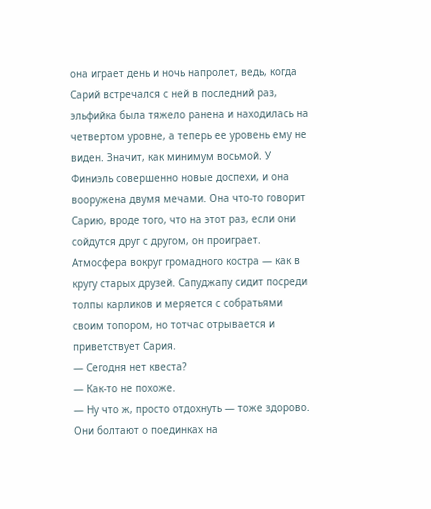она играет день и ночь напролет, ведь, когда Сарий встречался с ней в последний раз, эльфийка была тяжело ранена и находилась на четвертом уровне, а теперь ее уровень ему не виден. Значит, как минимум восьмой. У Финиэль совершенно новые доспехи, и она вооружена двумя мечами. Она что-то говорит Сарию, вроде того, что на этот раз, если они сойдутся друг с другом, он проиграет.
Атмосфера вокруг громадного костра — как в кругу старых друзей. Сапуджапу сидит посреди толпы карликов и меряется с собратьями своим топором, но тотчас отрывается и приветствует Сария.
— Сегодня нет квеста?
— Как-то не похоже.
— Ну что ж, просто отдохнуть — тоже здорово.
Они болтают о поединках на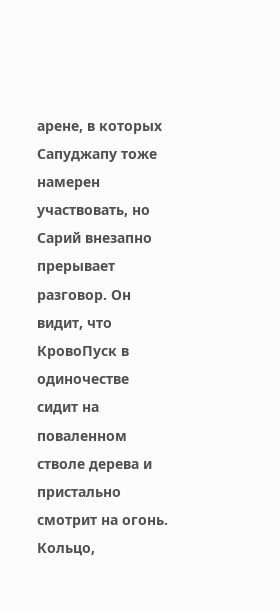арене, в которых Сапуджапу тоже намерен участвовать, но Сарий внезапно прерывает разговор. Он видит, что КровоПуск в одиночестве сидит на поваленном стволе дерева и пристально смотрит на огонь. Кольцо,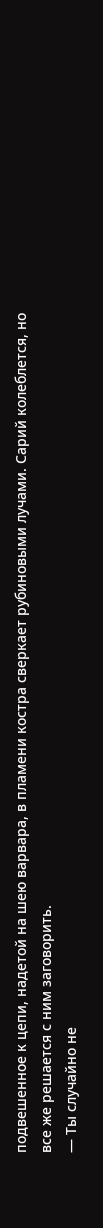подвешенное к цепи, надетой на шею варвара, в пламени костра сверкает рубиновыми лучами. Сарий колеблется, но все же решается с ним заговорить.
— Ты случайно не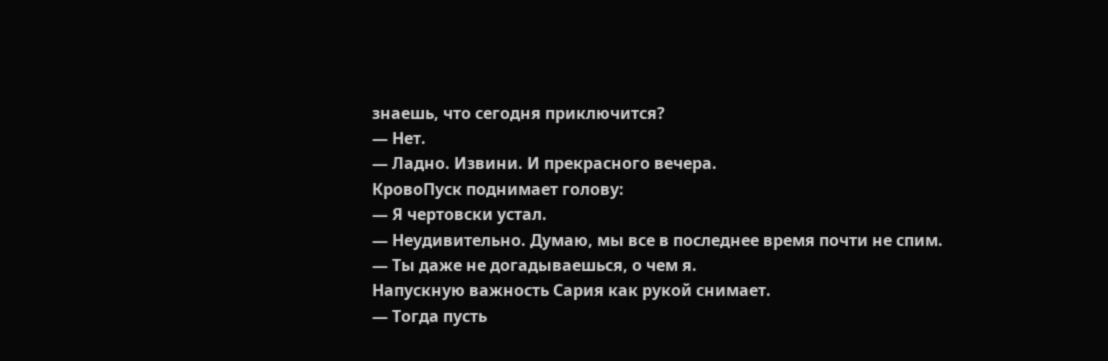знаешь, что сегодня приключится?
— Нет.
— Ладно. Извини. И прекрасного вечера.
КровоПуск поднимает голову:
— Я чертовски устал.
— Неудивительно. Думаю, мы все в последнее время почти не спим.
— Ты даже не догадываешься, о чем я.
Напускную важность Сария как рукой снимает.
— Тогда пусть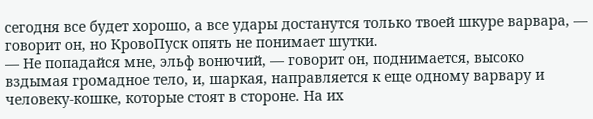сегодня все будет хорошо, а все удары достанутся только твоей шкуре варвара, — говорит он, но КровоПуск опять не понимает шутки.
— Не попадайся мне, эльф вонючий, — говорит он, поднимается, высоко вздымая громадное тело, и, шаркая, направляется к еще одному варвару и человеку-кошке, которые стоят в стороне. На их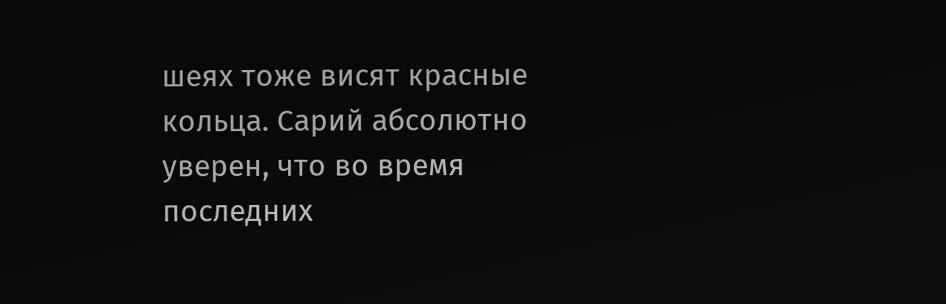шеях тоже висят красные кольца. Сарий абсолютно уверен, что во время последних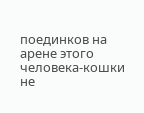поединков на арене этого человека-кошки не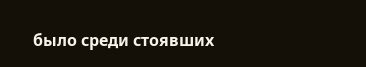было среди стоявших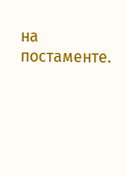на постаменте.